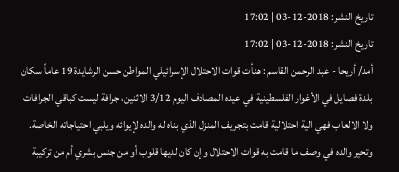تاريخ النشر: 2018-12-03 | 17:02
تاريخ النشر: 2018-12-03 | 17:02
أمد/ أريحا - عبد الرحمن القاسم : هنأت قوات الاحتلال الإسرائيلي المواطن حسن الرشايدة 19 عاماً سكان بلدة فصايل في الأغوار الفلسطينية في عيده المصادف اليوم 3/12 الاثنين، جرافة ليست كباقي الجرافات ولا الالعاب فهي الية احتلالية قامت بتجريف المنزل الذي بناه له والده لإيوائه ويلبي احتياجاته الخاصة.
وتحير والده في وصف ما قامت به قوات الاحتلال وإن كان لديها قلوب أو من جنس بشري أم من تركيبة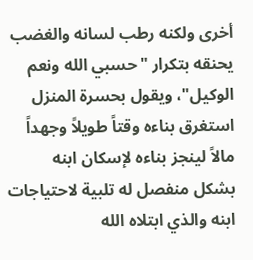أخرى ولكنه رطب لسانه والغضب يحنقه بتكرار "حسبي الله ونعم الوكيل"، ويقول بحسرة المنزل استغرق بناءه وقتاً طويلاً وجهداً مالاً لينجز بناءه لإسكان ابنه بشكل منفصل له تلبية لاحتياجات ابنه والذي ابتلاه الله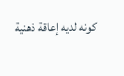كونه لديه إعاقة ذهنية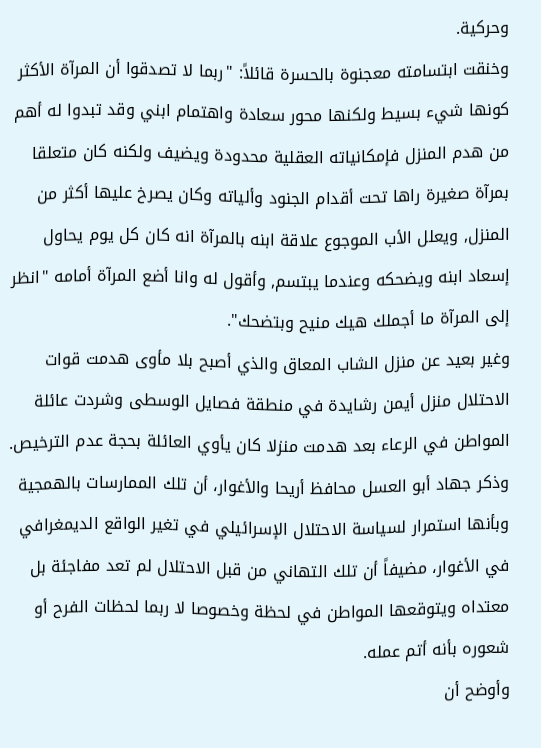وحركية.
وخنقت ابتسامته معجنوة بالحسرة قائلاً: "ربما لا تصدقوا أن المرآة الأكثر كونها شيء بسيط ولكنها محور سعادة واهتمام ابني وقد تبدوا له أهم من هدم المنزل فإمكانياته العقلية محدودة ويضيف ولكنه كان متعلقا بمرآة صغيرة راها تحت أقدام الجنود وألياته وكان يصرخ عليها أكثر من المنزل, ويعلل الأب الموجوع علاقة ابنه بالمرآة انه كان كل يوم يحاول إسعاد ابنه ويضحكه وعندما يبتسم, وأقول له وانا أضع المرآة أمامه "انظر إلى المرآة ما أجملك هيك منيح وبتضحك".
وغير بعيد عن منزل الشاب المعاق والذي أصبح بلا مأوى هدمت قوات الاحتلال منزل أيمن رشايدة في منطقة فصايل الوسطى وشردت عائلة المواطن في الرعاء بعد هدمت منزلا كان يأوي العائلة بحجة عدم الترخيص.
وذكر جهاد أبو العسل محافظ أريحا والأغوار، أن تلك الممارسات بالهمجية وبأنها استمرار لسياسة الاحتلال الإسرائيلي في تغير الواقع الديمغرافي في الأغوار، مضيفاً أن تلك التهاني من قبل الاحتلال لم تعد مفاجئة بل معتداه ويتوقعها المواطن في لحظة وخصوصا لا ربما لحظات الفرح أو شعوره بأنه أتم عمله.
وأوضح أن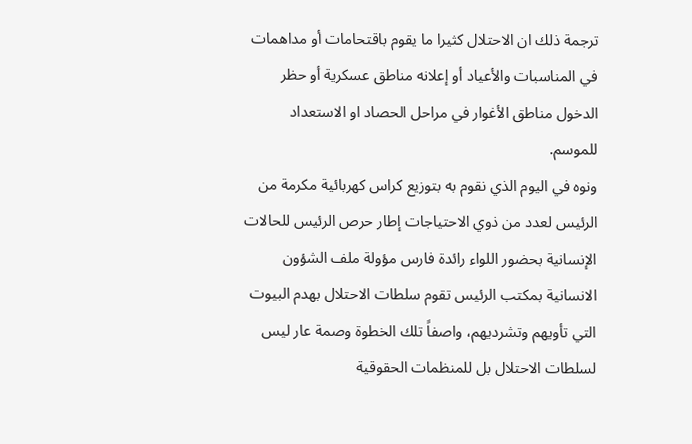ترجمة ذلك ان الاحتلال كثيرا ما يقوم باقتحامات أو مداهمات في المناسبات والأعياد أو إعلانه مناطق عسكرية أو حظر الدخول مناطق الأغوار في مراحل الحصاد او الاستعداد للموسم.
ونوه في اليوم الذي نقوم به بتوزيع كراس كهربائية مكرمة من الرئيس لعدد من ذوي الاحتياجات إطار حرص الرئيس للحالات الإنسانية بحضور اللواء رائدة فارس مؤولة ملف الشؤون الانسانية بمكتب الرئيس تقوم سلطات الاحتلال بهدم البيوت التي تأويهم وتشرديهم، واصفاً تلك الخطوة وصمة عار ليس لسلطات الاحتلال بل للمنظمات الحقوقية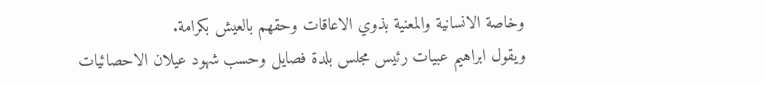وخاصة الانسانية والمعنية بذوي الاعاقات وحقهم بالعيش بكرامة.
ويقول ابراهيم عبيات رئيس مجلس بلدة فصايل وحسب شهود عيلان الاحصائيات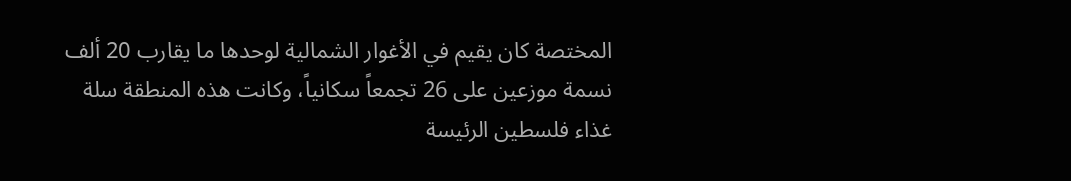المختصة كان يقيم في الأغوار الشمالية لوحدها ما يقارب 20 ألف نسمة موزعين على 26 تجمعاً سكانياً، وكانت هذه المنطقة سلة غذاء فلسطين الرئيسة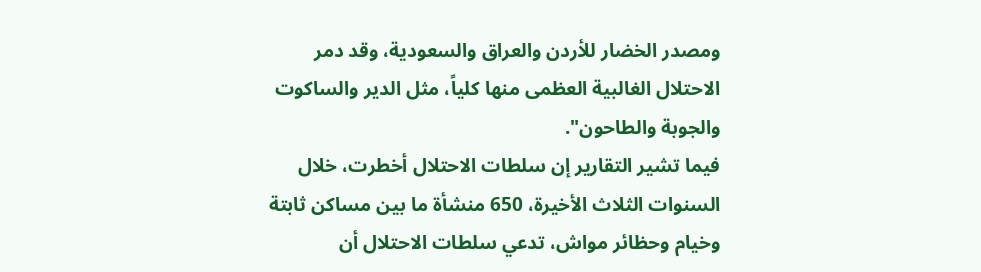ومصدر الخضار للأردن والعراق والسعودية، وقد دمر الاحتلال الغالبية العظمى منها كلياً، مثل الدير والساكوت والجوبة والطاحون".
فيما تشير التقارير إن سلطات الاحتلال أخطرت، خلال السنوات الثلاث الأخيرة، 650 منشأة ما بين مساكن ثابتة وخيام وحظائر مواش، تدعي سلطات الاحتلال أن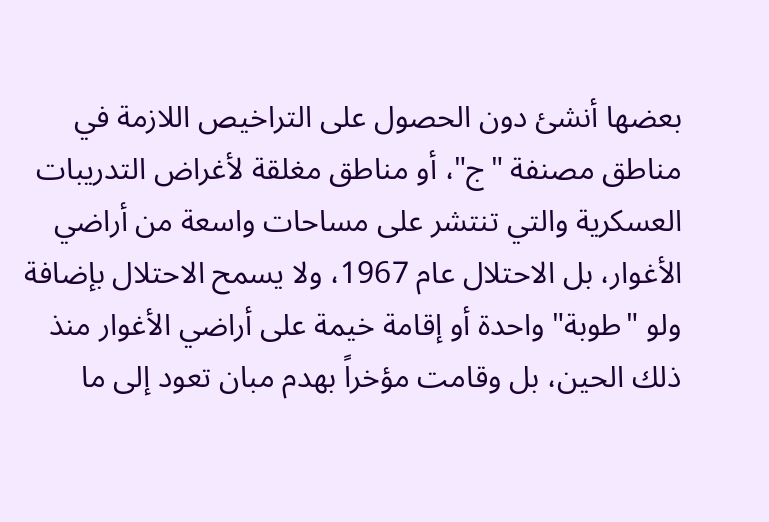بعضها أنشئ دون الحصول على التراخيص اللازمة في مناطق مصنفة "ج"، أو مناطق مغلقة لأغراض التدريبات العسكرية والتي تنتشر على مساحات واسعة من أراضي الأغوار، بل الاحتلال عام 1967، ولا يسمح الاحتلال بإضافة ولو "طوبة" واحدة أو إقامة خيمة على أراضي الأغوار منذ ذلك الحين، بل وقامت مؤخراً بهدم مبان تعود إلى ما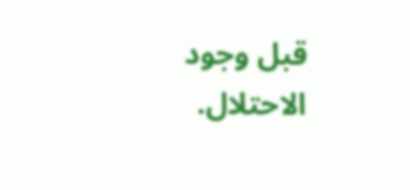قبل وجود الاحتلال.